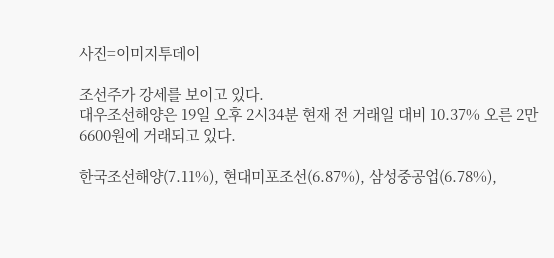사진=이미지투데이

조선주가 강세를 보이고 있다.
대우조선해양은 19일 오후 2시34분 현재 전 거래일 대비 10.37% 오른 2만6600원에 거래되고 있다.

한국조선해양(7.11%), 현대미포조선(6.87%), 삼성중공업(6.78%),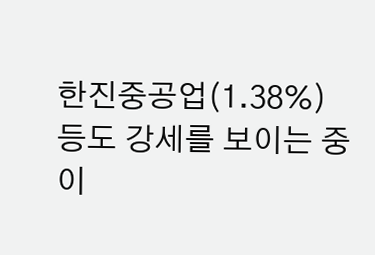한진중공업(1.38%) 등도 강세를 보이는 중이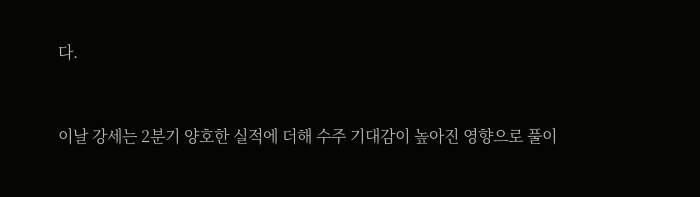다.


이날 강세는 2분기 양호한 실적에 더해 수주 기대감이 높아진 영향으로 풀이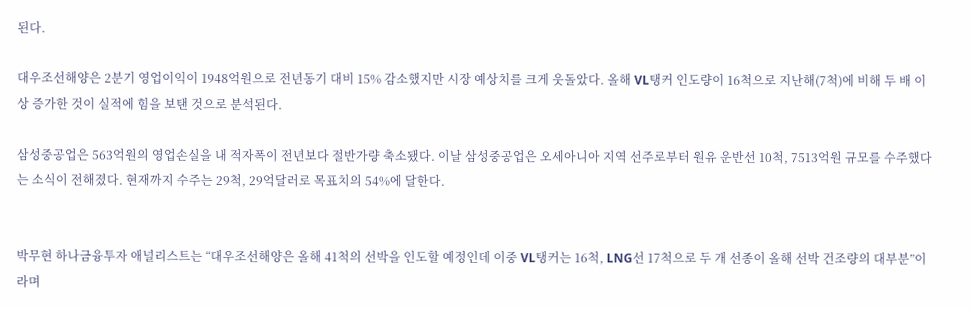된다.

대우조선해양은 2분기 영업이익이 1948억원으로 전년동기 대비 15% 감소했지만 시장 예상치를 크게 웃돌았다. 올해 VL탱커 인도량이 16척으로 지난해(7척)에 비해 두 배 이상 증가한 것이 실적에 힘을 보탠 것으로 분석된다.

삼성중공업은 563억원의 영업손실을 내 적자폭이 전년보다 절반가량 축소됐다. 이날 삼성중공업은 오세아니아 지역 선주로부터 원유 운반선 10척, 7513억원 규모를 수주했다는 소식이 전해졌다. 현재까지 수주는 29척, 29억달러로 목표치의 54%에 달한다.


박무현 하나금융투자 애널리스트는 “대우조선해양은 올해 41척의 선박을 인도할 예정인데 이중 VL탱커는 16척, LNG선 17척으로 두 개 선종이 올해 선박 건조량의 대부분”이라며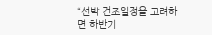“선박 건조일정을 고려하면 하반기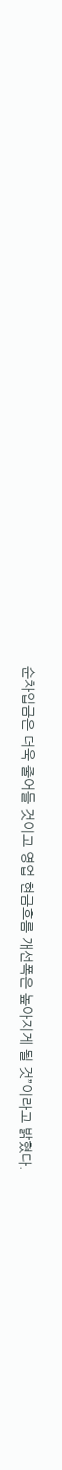순차입금은 더욱 줄어들 것이고 영업 현금흐름 개선폭은 높아지게 될 것”이라고 밝혔다.